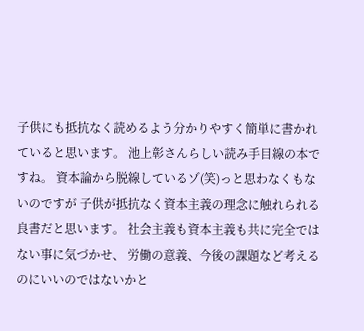子供にも抵抗なく読めるよう分かりやすく簡単に書かれていると思います。 池上彰さんらしい読み手目線の本ですね。 資本論から脱線しているゾ(笑)っと思わなくもないのですが 子供が抵抗なく資本主義の理念に触れられる良書だと思います。 社会主義も資本主義も共に完全ではない事に気づかせ、 労働の意義、今後の課題など考えるのにいいのではないかと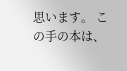思います。 この手の本は、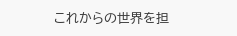これからの世界を担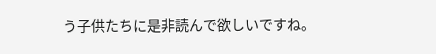う子供たちに是非読んで欲しいですね。